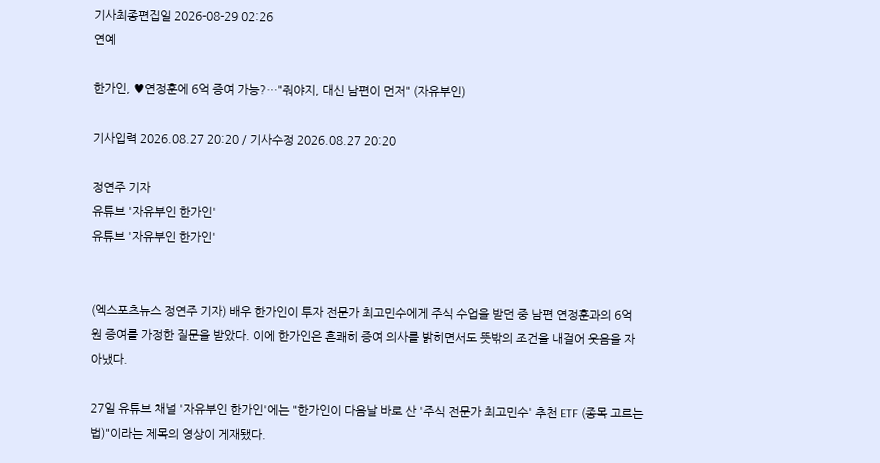기사최종편집일 2026-08-29 02:26
연예

한가인, ♥연정훈에 6억 증여 가능?…"줘야지, 대신 남편이 먼저" (자유부인)

기사입력 2026.08.27 20:20 / 기사수정 2026.08.27 20:20

정연주 기자
유튜브 '자유부인 한가인'
유튜브 '자유부인 한가인'


(엑스포츠뉴스 정연주 기자) 배우 한가인이 투자 전문가 최고민수에게 주식 수업을 받던 중 남편 연정훈과의 6억 원 증여를 가정한 질문을 받았다. 이에 한가인은 흔쾌히 증여 의사를 밝히면서도 뜻밖의 조건을 내걸어 웃음을 자아냈다.

27일 유튜브 채널 '자유부인 한가인'에는 "한가인이 다음날 바로 산 '주식 전문가 최고민수' 추천 ETF (종목 고르는법)"이라는 제목의 영상이 게재됐다.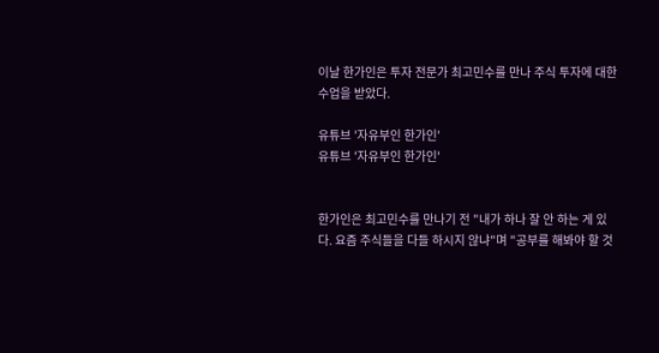이날 한가인은 투자 전문가 최고민수를 만나 주식 투자에 대한 수업을 받았다.

유튜브 '자유부인 한가인'
유튜브 '자유부인 한가인'


한가인은 최고민수를 만나기 전 "내가 하나 잘 안 하는 게 있다. 요즘 주식들을 다들 하시지 않냐"며 "공부를 해봐야 할 것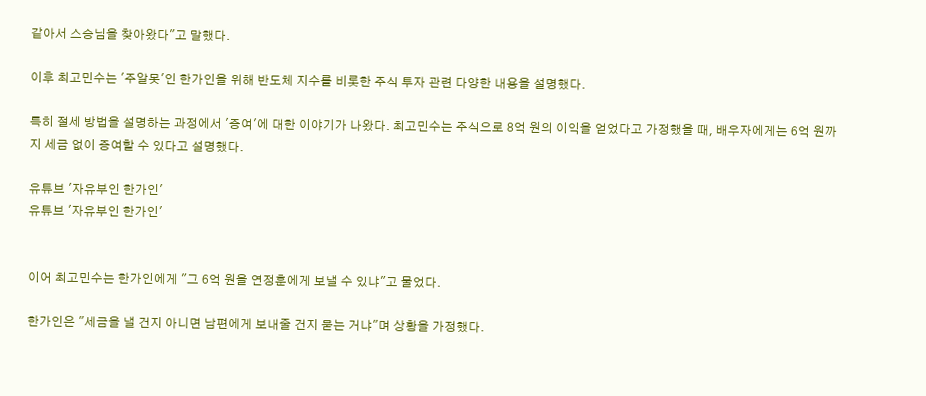같아서 스승님을 찾아왔다"고 말했다.

이후 최고민수는 '주알못'인 한가인을 위해 반도체 지수를 비롯한 주식 투자 관련 다양한 내용을 설명했다.

특히 절세 방법을 설명하는 과정에서 '증여'에 대한 이야기가 나왔다. 최고민수는 주식으로 8억 원의 이익을 얻었다고 가정했을 때, 배우자에게는 6억 원까지 세금 없이 증여할 수 있다고 설명했다.

유튜브 '자유부인 한가인'
유튜브 '자유부인 한가인'


이어 최고민수는 한가인에게 "그 6억 원을 연정훈에게 보낼 수 있냐"고 물었다.

한가인은 "세금을 낼 건지 아니면 남편에게 보내줄 건지 묻는 거냐"며 상황을 가정했다.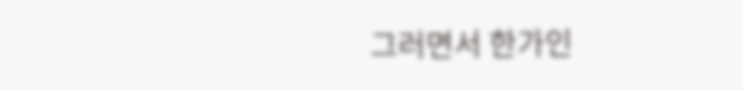그러면서 한가인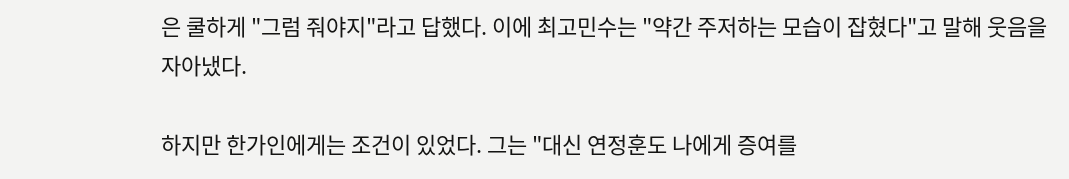은 쿨하게 "그럼 줘야지"라고 답했다. 이에 최고민수는 "약간 주저하는 모습이 잡혔다"고 말해 웃음을 자아냈다.

하지만 한가인에게는 조건이 있었다. 그는 "대신 연정훈도 나에게 증여를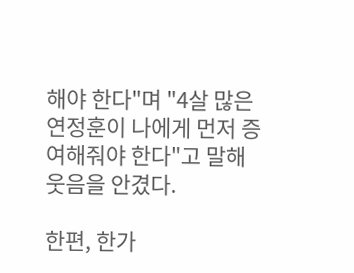해야 한다"며 "4살 많은 연정훈이 나에게 먼저 증여해줘야 한다"고 말해 웃음을 안겼다.

한편, 한가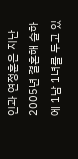인과 연정훈은 지난 2005년 결혼해 슬하에 1남 1녀를 두고 있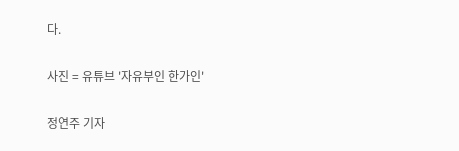다.

사진 = 유튜브 '자유부인 한가인'

정연주 기자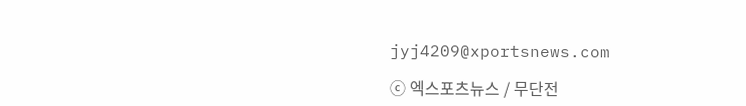jyj4209@xportsnews.com

ⓒ 엑스포츠뉴스 / 무단전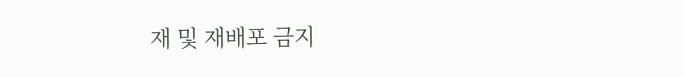재 및 재배포 금지